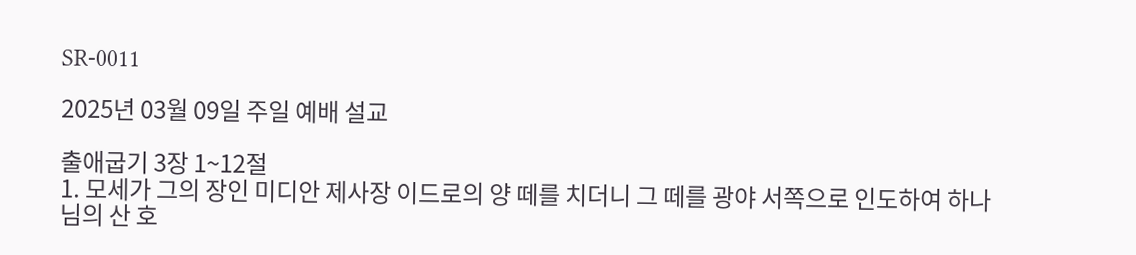SR-0011

2025년 03월 09일 주일 예배 설교

출애굽기 3장 1~12절
1. 모세가 그의 장인 미디안 제사장 이드로의 양 떼를 치더니 그 떼를 광야 서쪽으로 인도하여 하나님의 산 호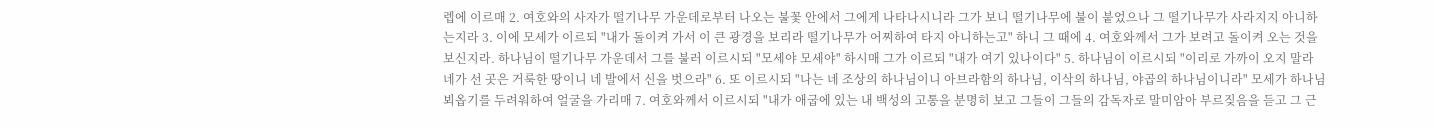렙에 이르매 2. 여호와의 사자가 떨기나무 가운데로부터 나오는 불꽃 안에서 그에게 나타나시니라 그가 보니 떨기나무에 불이 붙었으나 그 떨기나무가 사라지지 아니하는지라 3. 이에 모세가 이르되 "내가 돌이켜 가서 이 큰 광경을 보리라 떨기나무가 어찌하여 타지 아니하는고" 하니 그 때에 4. 여호와께서 그가 보려고 돌이켜 오는 것을 보신지라. 하나님이 떨기나무 가운데서 그를 불러 이르시되 "모세야 모세야" 하시매 그가 이르되 "내가 여기 있나이다" 5. 하나님이 이르시되 "이리로 가까이 오지 말라 네가 선 곳은 거룩한 땅이니 네 발에서 신을 벗으라" 6. 또 이르시되 "나는 네 조상의 하나님이니 아브라함의 하나님, 이삭의 하나님, 야곱의 하나님이니라" 모세가 하나님 뵈옵기를 두려워하여 얼굴을 가리매 7. 여호와께서 이르시되 "내가 애굽에 있는 내 백성의 고통을 분명히 보고 그들이 그들의 감독자로 말미암아 부르짖음을 듣고 그 근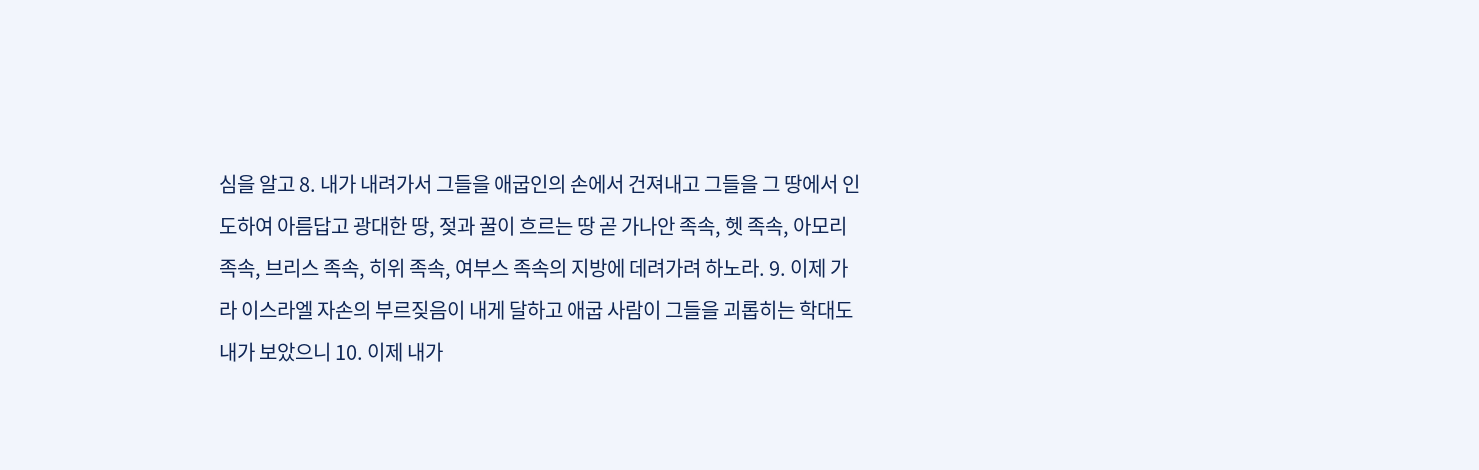심을 알고 8. 내가 내려가서 그들을 애굽인의 손에서 건져내고 그들을 그 땅에서 인도하여 아름답고 광대한 땅, 젖과 꿀이 흐르는 땅 곧 가나안 족속, 헷 족속, 아모리 족속, 브리스 족속, 히위 족속, 여부스 족속의 지방에 데려가려 하노라. 9. 이제 가라 이스라엘 자손의 부르짖음이 내게 달하고 애굽 사람이 그들을 괴롭히는 학대도 내가 보았으니 10. 이제 내가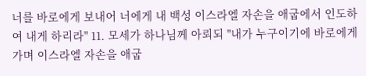너를 바로에게 보내어 너에게 내 백성 이스라엘 자손을 애굽에서 인도하여 내게 하리라" 11. 모세가 하나님께 아뢰되 "내가 누구이기에 바로에게 가며 이스라엘 자손을 애굽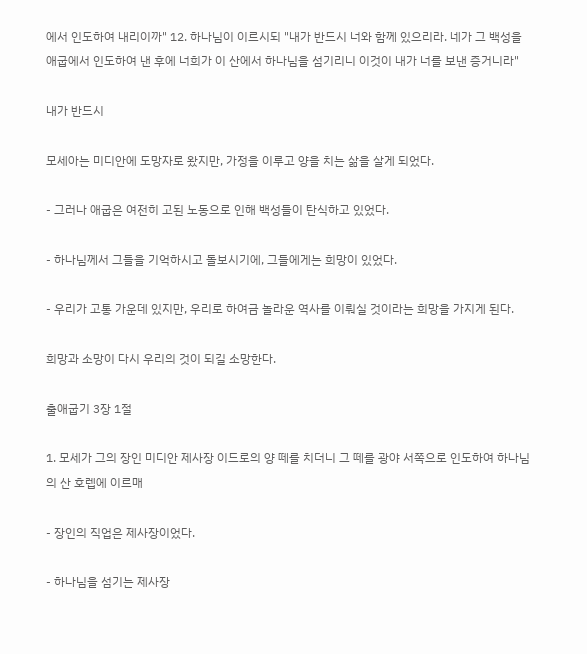에서 인도하여 내리이까" 12. 하나님이 이르시되 "내가 반드시 너와 함께 있으리라. 네가 그 백성을 애굽에서 인도하여 낸 후에 너희가 이 산에서 하나님을 섬기리니 이것이 내가 너를 보낸 증거니라"

내가 반드시

모세아는 미디안에 도망자로 왔지만, 가정을 이루고 양을 치는 삶을 살게 되었다.

- 그러나 애굽은 여전히 고된 노동으로 인해 백성들이 탄식하고 있었다.

- 하나님께서 그들을 기억하시고 돌보시기에, 그들에게는 희망이 있었다.

- 우리가 고통 가운데 있지만, 우리로 하여금 놀라운 역사를 이뤄실 것이라는 희망을 가지게 된다.

희망과 소망이 다시 우리의 것이 되길 소망한다.

출애굽기 3장 1절

1. 모세가 그의 장인 미디안 제사장 이드로의 양 떼를 치더니 그 떼를 광야 서쪽으로 인도하여 하나님의 산 호렙에 이르매

- 장인의 직업은 제사장이었다.

- 하나님을 섬기는 제사장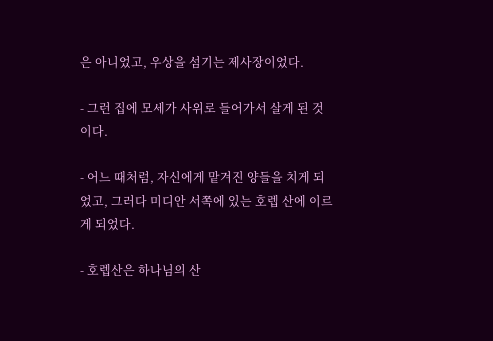은 아니었고, 우상을 섬기는 제사장이었다.

- 그런 집에 모세가 사위로 들어가서 살게 된 것이다.

- 어느 때처럼, 자신에게 맡겨진 양들을 치게 되었고, 그러다 미디안 서쪽에 있는 호렙 산에 이르게 되었다.

- 호렙산은 하나님의 산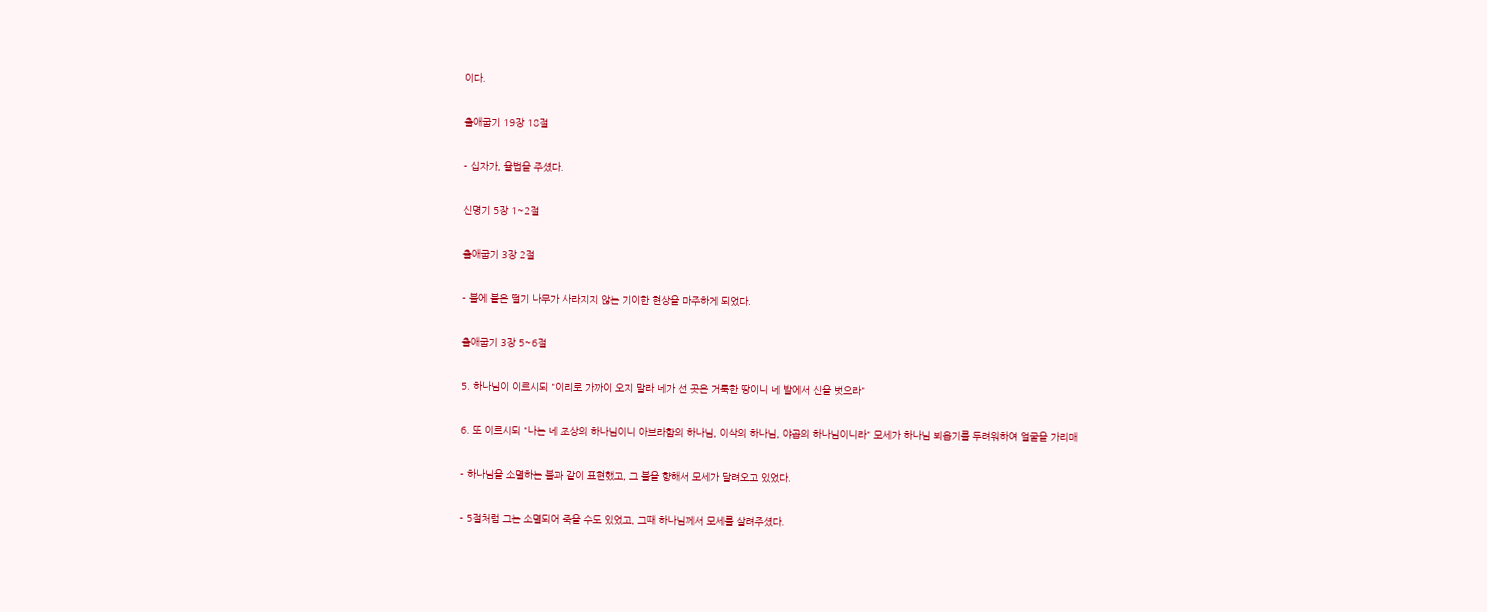이다.

출애굽기 19장 18절

- 십자가, 율법을 주셨다.

신명기 5장 1~2절

출애굽기 3장 2절

- 불에 붙은 떨기 나무가 사라지지 않는 기이한 현상을 마주하게 되었다.

출애굽기 3장 5~6절

5. 하나님이 이르시되 "이리로 가까이 오지 말라 네가 선 곳은 거룩한 땅이니 네 발에서 신을 벗으라"

6. 또 이르시되 "나는 네 조상의 하나님이니 아브라함의 하나님, 이삭의 하나님, 야곱의 하나님이니라" 모세가 하나님 뵈옵기를 두려워하여 얼굴을 가리매

- 하나님을 소멸하는 불과 같이 표현했고, 그 불을 향해서 모세가 달려오고 있었다.

- 5절처럼 그는 소멸되어 죽을 수도 있었고, 그때 하나님께서 모세를 살려주셨다.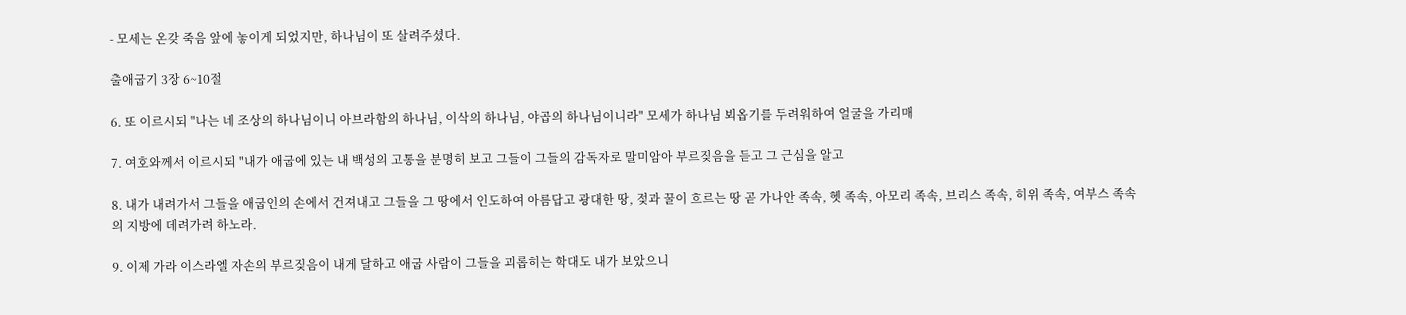- 모세는 온갖 죽음 앞에 놓이게 되었지만, 하나님이 또 살려주셨다.

출애굽기 3장 6~10절

6. 또 이르시되 "나는 네 조상의 하나님이니 아브라함의 하나님, 이삭의 하나님, 야곱의 하나님이니라" 모세가 하나님 뵈옵기를 두려워하여 얼굴을 가리매

7. 여호와께서 이르시되 "내가 애굽에 있는 내 백성의 고통을 분명히 보고 그들이 그들의 감독자로 말미암아 부르짖음을 듣고 그 근심을 알고

8. 내가 내려가서 그들을 애굽인의 손에서 건져내고 그들을 그 땅에서 인도하여 아름답고 광대한 땅, 젖과 꿀이 흐르는 땅 곧 가나안 족속, 헷 족속, 아모리 족속, 브리스 족속, 히위 족속, 여부스 족속의 지방에 데려가려 하노라.

9. 이제 가라 이스라엘 자손의 부르짖음이 내게 달하고 애굽 사람이 그들을 괴롭히는 학대도 내가 보았으니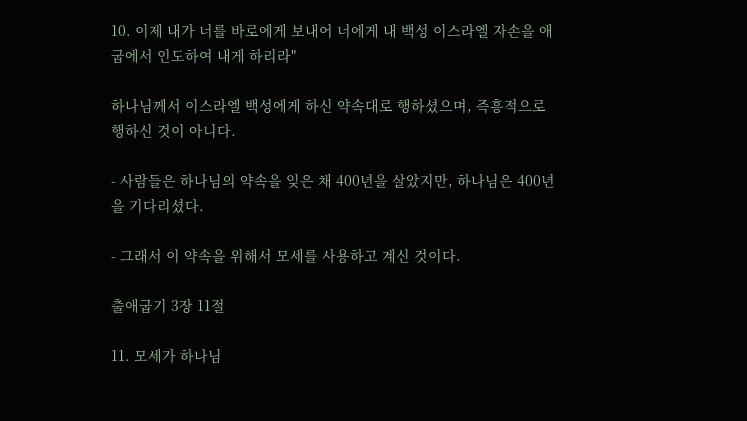10. 이제 내가 너를 바로에게 보내어 너에게 내 백성 이스라엘 자손을 애굽에서 인도하여 내게 하리라"

하나님께서 이스라엘 백성에게 하신 약속대로 행하셨으며, 즉흥적으로 행하신 것이 아니다.

- 사람들은 하나님의 약속을 잊은 채 400년을 살았지만, 하나님은 400년을 기다리셨다.

- 그래서 이 약속을 위해서 모세를 사용하고 계신 것이다.

출애굽기 3장 11절

11. 모세가 하나님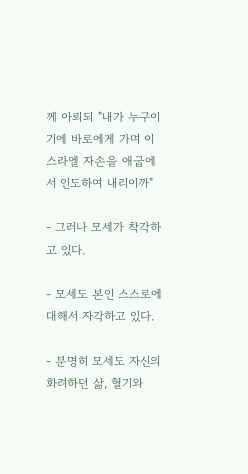께 아뢰되 "내가 누구이기에 바로에게 가며 이스라엘 자손을 애굽에서 인도하여 내리이까"

- 그러나 모세가 착각하고 있다.

- 모세도 본인 스스로에 대해서 자각하고 있다.

- 분명히 모세도 자신의 화려하던 삶, 혈기와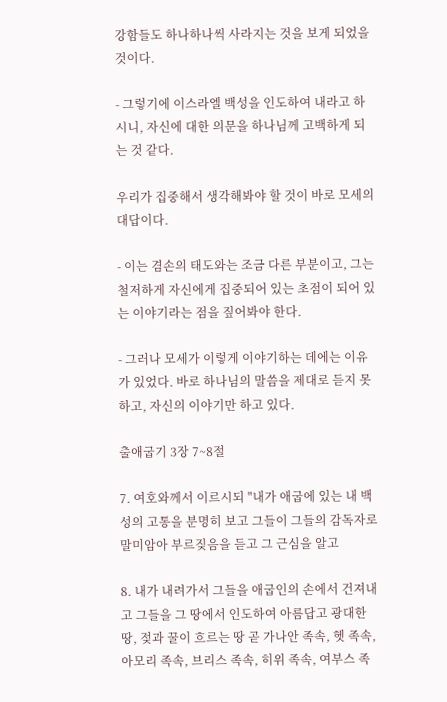강함들도 하나하나씩 사라지는 것을 보게 되었을 것이다.

- 그렇기에 이스라엘 백성을 인도하여 내라고 하시니, 자신에 대한 의문을 하나님께 고백하게 되는 것 같다.

우리가 집중해서 생각해봐야 할 것이 바로 모세의 대답이다.

- 이는 겸손의 태도와는 조금 다른 부분이고, 그는 철저하게 자신에게 집중되어 있는 초점이 되어 있는 이야기라는 점을 짚어봐야 한다.

- 그러나 모세가 이렇게 이야기하는 데에는 이유가 있었다. 바로 하나님의 말씀을 제대로 듣지 못하고, 자신의 이야기만 하고 있다.

출애굽기 3장 7~8절

7. 여호와께서 이르시되 "내가 애굽에 있는 내 백성의 고통을 분명히 보고 그들이 그들의 감독자로 말미암아 부르짖음을 듣고 그 근심을 알고

8. 내가 내려가서 그들을 애굽인의 손에서 건져내고 그들을 그 땅에서 인도하여 아름답고 광대한 땅, 젖과 꿀이 흐르는 땅 곧 가나안 족속, 헷 족속, 아모리 족속, 브리스 족속, 히위 족속, 여부스 족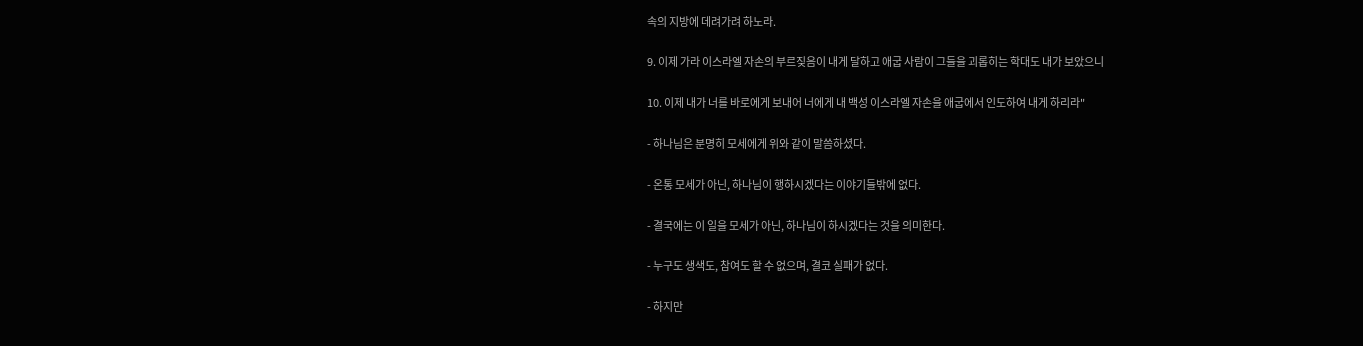속의 지방에 데려가려 하노라.

9. 이제 가라 이스라엘 자손의 부르짖음이 내게 달하고 애굽 사람이 그들을 괴롭히는 학대도 내가 보았으니

10. 이제 내가 너를 바로에게 보내어 너에게 내 백성 이스라엘 자손을 애굽에서 인도하여 내게 하리라"

- 하나님은 분명히 모세에게 위와 같이 말씀하셨다.

- 온통 모세가 아닌, 하나님이 행하시겠다는 이야기들밖에 없다.

- 결국에는 이 일을 모세가 아닌, 하나님이 하시겠다는 것을 의미한다.

- 누구도 생색도, 참여도 할 수 없으며, 결코 실패가 없다.

- 하지만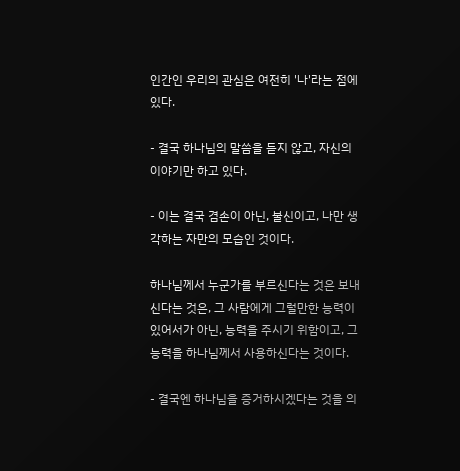인간인 우리의 관심은 여전히 '나'라는 점에 있다.

- 결국 하나님의 말씀을 듣지 않고, 자신의 이야기만 하고 있다.

- 이는 결국 겸손이 아닌, 불신이고, 나만 생각하는 자만의 모습인 것이다.

하나님께서 누군가를 부르신다는 것은 보내신다는 것은, 그 사람에게 그럴만한 능력이 있어서가 아닌, 능력을 주시기 위함이고, 그 능력을 하나님께서 사용하신다는 것이다.

- 결국엔 하나님을 증거하시겠다는 것을 의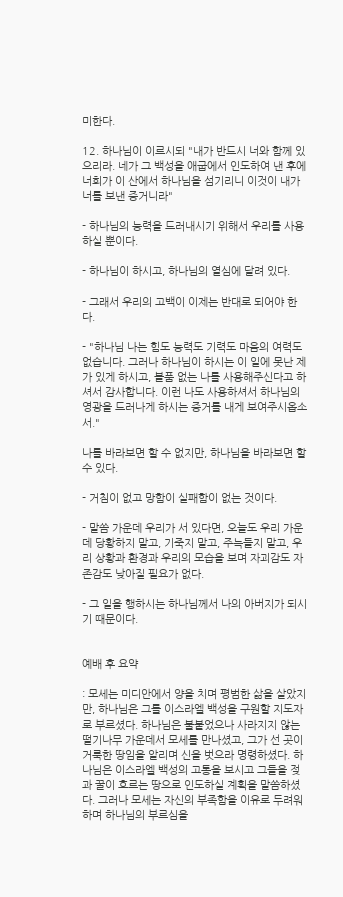미한다.

12. 하나님이 이르시되 "내가 반드시 너와 함께 있으리라. 네가 그 백성을 애굽에서 인도하여 낸 후에 너희가 이 산에서 하나님을 섬기리니 이것이 내가 너를 보낸 증거니라"

- 하나님의 능력을 드러내시기 위해서 우리를 사용하실 뿐이다.

- 하나님이 하시고, 하나님의 열심에 달려 있다.

- 그래서 우리의 고백이 이제는 반대로 되어야 한다.

- "하나님 나는 힘도 능력도 기력도 마음의 여력도 없습니다. 그러나 하나님이 하시는 이 일에 못난 제가 있게 하시고, 볼품 없는 나를 사용해주신다고 하셔서 감사합니다. 이런 나도 사용하셔서 하나님의 영광을 드러나게 하시는 증거를 내게 보여주시옵소서."

나를 바라보면 할 수 없지만, 하나님을 바라보면 할 수 있다.

- 거침이 없고 망함이 실패함이 없는 것이다.

- 말씀 가운데 우리가 서 있다면, 오늘도 우리 가운데 당황하지 말고, 기죽지 말고, 주늑들지 말고, 우리 상황과 환경과 우리의 모습을 보며 자괴감도 자존감도 낮아질 필요가 없다.

- 그 일을 행하시는 하나님께서 나의 아버지가 되시기 때문이다.


예배 후 요약

: 모세는 미디안에서 양을 치며 평범한 삶을 살았지만, 하나님은 그를 이스라엘 백성을 구원할 지도자로 부르셨다. 하나님은 불붙었으나 사라지지 않는 떨기나무 가운데서 모세를 만나셨고, 그가 선 곳이 거룩한 땅임을 알리며 신을 벗으라 명령하셨다. 하나님은 이스라엘 백성의 고통을 보시고 그들을 젖과 꿀이 흐르는 땅으로 인도하실 계획을 말씀하셨다. 그러나 모세는 자신의 부족함을 이유로 두려워하며 하나님의 부르심을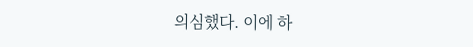의심했다. 이에 하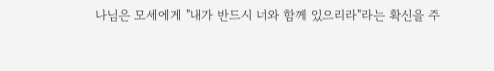나님은 모세에게 "내가 반드시 너와 함께 있으리라"라는 확신을 주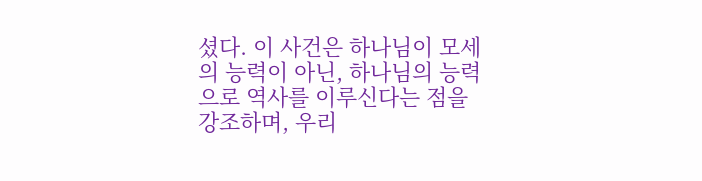셨다. 이 사건은 하나님이 모세의 능력이 아닌, 하나님의 능력으로 역사를 이루신다는 점을 강조하며, 우리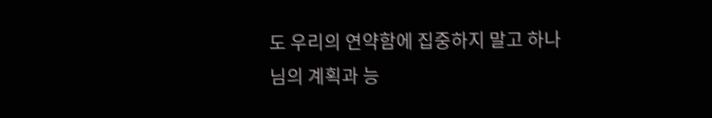도 우리의 연약함에 집중하지 말고 하나님의 계획과 능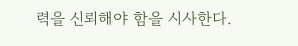력을 신뢰해야 함을 시사한다.